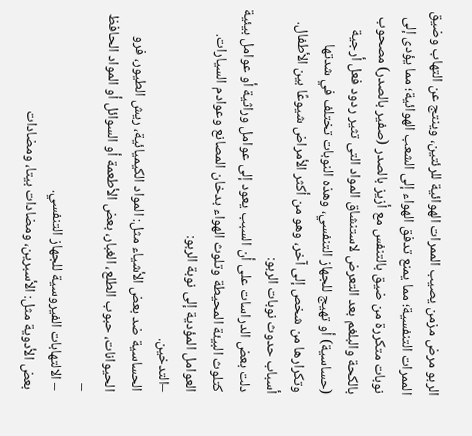الربو مرض مزمن يصيب الممرات الهوائية للرئتين، وينتج عن التهاب وضيق الممرات التنفسية؛ مما يمنع تدفق الهواء إلى الشعب الهوائية؛ مما يؤدى إلى نوبات متكررة من ضيق بالتنفس مع أزيز بالصدر (صفير بالصدر) مصحوب بالكحة والبلغم بعد التعرض لاستنشاق المواد التى تثير ردود فعل أرجية (حساسية) أو تهيج للجهاز التنفسي، وهذه النوبات تختلف في شدتها وتكرارها من شخص إلى آخر، وهو من أكثر الأمراض شيوعًا بين الأطفال.
أسباب حدوث نوبات الربو:
دلت بعض الدراسات على أن السبب يعود إلى عوامل وراثية أو عوامل بيئية كتلوث البيئة المحيطة وتلوث الهواء بدخان المصانع وعوادم السيارات.
العوامل المؤدية إلى نوبة الربو:
–التدخين.
الحساسية ضد بعض الأشياء مثل: المواد الكيميائية، ريش الطيور، فرو الحيوانات، حبوب الطلع، الغبار، بعض الأطعمة أو السوائل أو المواد الحافظ –
– الالتهابات الفيروسية للجهاز التنفسي.
بعض الأدوية مثل: الأسبرين، ومضادات بيتا، ومضادات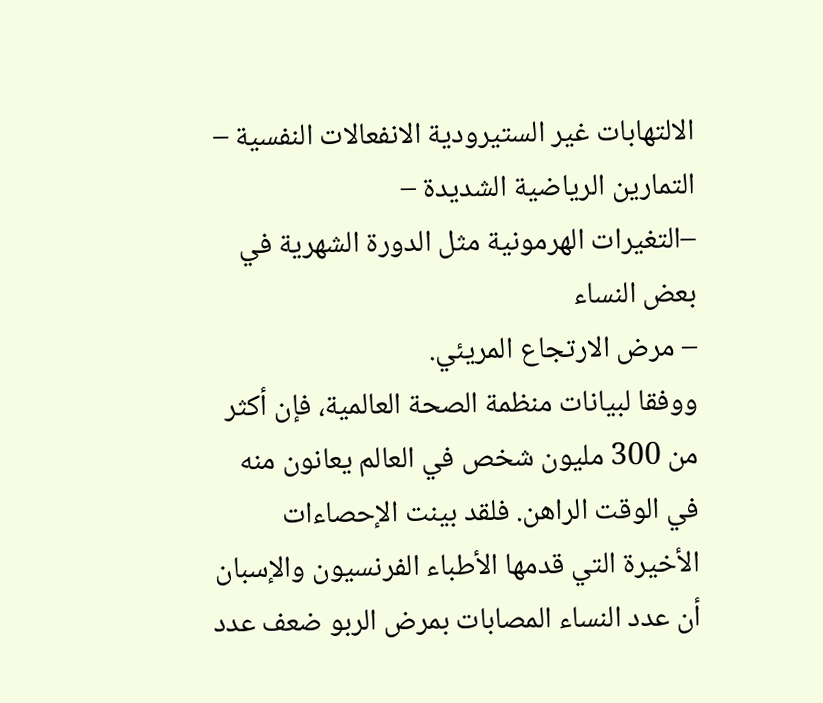الالتهابات غير الستيرودية الانفعالات النفسية –
التمارين الرياضية الشديدة –
–التغيرات الهرمونية مثل الدورة الشهرية في بعض النساء
– مرض الارتجاع المريئي.
ووفقا لبيانات منظمة الصحة العالمية، فإن أكثر من 300 مليون شخص في العالم يعانون منه في الوقت الراهن. فلقد بينت الإحصاءات الأخيرة التي قدمها الأطباء الفرنسيون والإسبان أن عدد النساء المصابات بمرض الربو ضعف عدد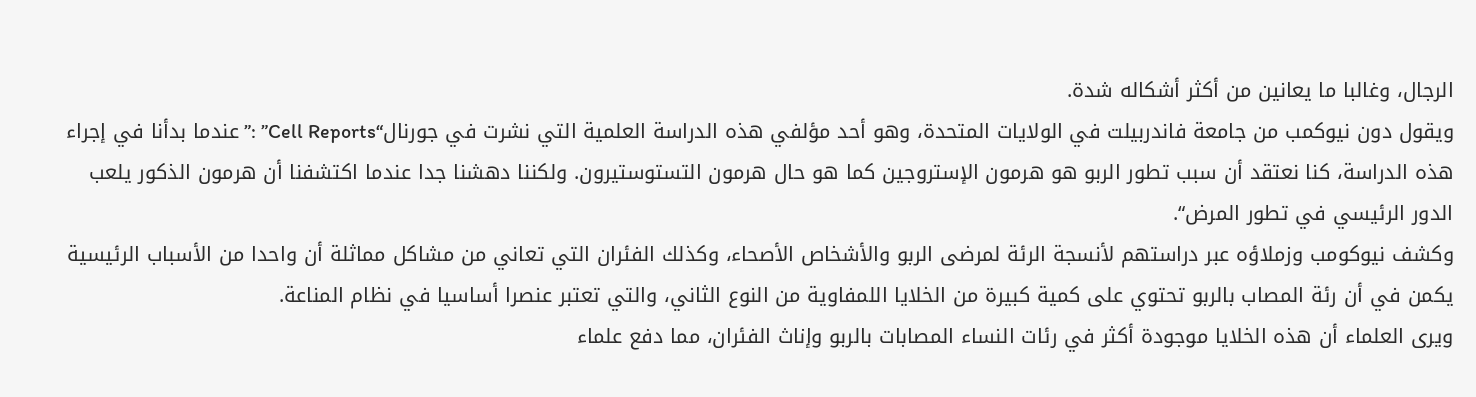الرجال، وغالبا ما يعانين من أكثر أشكاله شدة.
ويقول دون نيوكمب من جامعة فاندربيلت في الولايات المتحدة، وهو أحد مؤلفي هذه الدراسة العلمية التي نشرت في جورنال“Cell Reports” :” عندما بدأنا في إجراء هذه الدراسة، كنا نعتقد أن سبب تطور الربو هو هرمون الإستروجين كما هو حال هرمون التستوستيرون. ولكننا دهشنا جدا عندما اكتشفنا أن هرمون الذكور يلعب الدور الرئيسي في تطور المرض“.
وكشف نيوكومب وزملاؤه عبر دراستهم لأنسجة الرئة لمرضى الربو والأشخاص الأصحاء، وكذلك الفئران التي تعاني من مشاكل مماثلة أن واحدا من الأسباب الرئيسية يكمن في أن رئة المصاب بالربو تحتوي على كمية كبيرة من الخلايا اللمفاوية من النوع الثاني، والتي تعتبر عنصرا أساسيا في نظام المناعة.
ويرى العلماء أن هذه الخلايا موجودة أكثر في رئات النساء المصابات بالربو وإناث الفئران، مما دفع علماء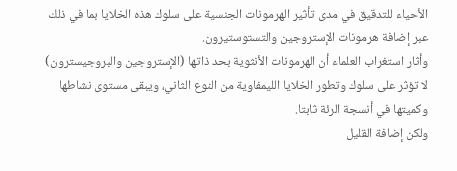الأحياء للتدقيق في مدى تأثير الهرمونات الجنسية على سلوك هذه الخلايا بما في ذلك عبر إضافة هرمونات الإستروجين والتستوستيرون.
وأثار استغراب العلماء أن الهرمونات الأنثوية بحد ذاتها (الإستروجين والبروجيسترون) لا تؤثر على سلوك وتطور الخلايا الليمفاوية من النوع الثاني، ويبقى مستوى نشاطها وكميتها في أنسجة الرئة ثابتا.
ولكن إضافة القليل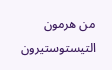من هرمون التيستوستيرون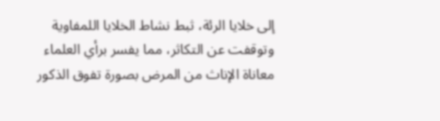إلى خلايا الرئة، ثبط نشاط الخلايا اللمفاوية وتوقفت عن التكاثر، مما يفسر برأي العلماء معاناة الإناث من المرض بصورة تفوق الذكور